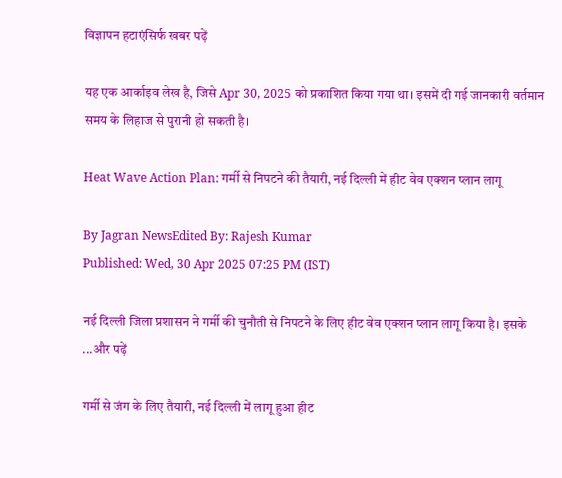विज्ञापन हटाएंसिर्फ खबर पढ़ें

यह एक आर्काइव लेख है, जिसे Apr 30, 2025 को प्रकाशित किया गया था। इसमें दी गई जानकारी वर्तमान समय के लिहाज से पुरानी हो सकती है।

Heat Wave Action Plan: गर्मी से निपटने की तैयारी, नई दिल्ली में हीट वेव एक्शन प्लान लागू

By Jagran NewsEdited By: Rajesh Kumar
Published: Wed, 30 Apr 2025 07:25 PM (IST)

नई दिल्ली जिला प्रशासन ने गर्मी की चुनौती से निपटने के लिए हीट वेव एक्शन प्लान लागू किया है। इसके ...और पढ़ें

गर्मी से जंग के लिए तैयारी, नई दिल्ली में लागू हुआ हीट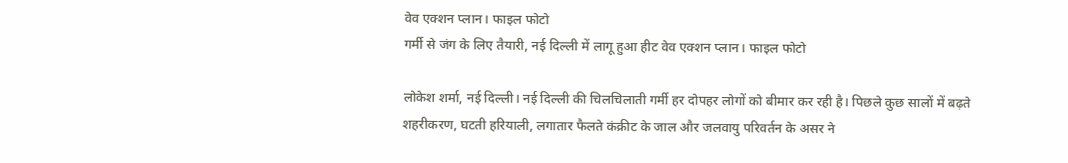वेव एक्शन प्लान। फाइल फोटो
गर्मी से जंग के लिए तैयारी, नई दिल्ली में लागू हुआ हीट वेव एक्शन प्लान। फाइल फोटो

लोकेश शर्मा, नई दिल्ली। नई दिल्ली की चिलचिलाती गर्मी हर दोपहर लोगों को बीमार कर रही है। पिछले कुछ सालों में बढ़ते शहरीकरण, घटती हरियाली, लगातार फैलते कंक्रीट के जाल और जलवायु परिवर्तन के असर ने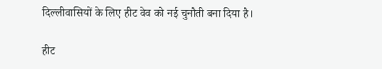दिल्लीवासियों के लिए हीट वेव को नई चुनौती बना दिया है।

हीट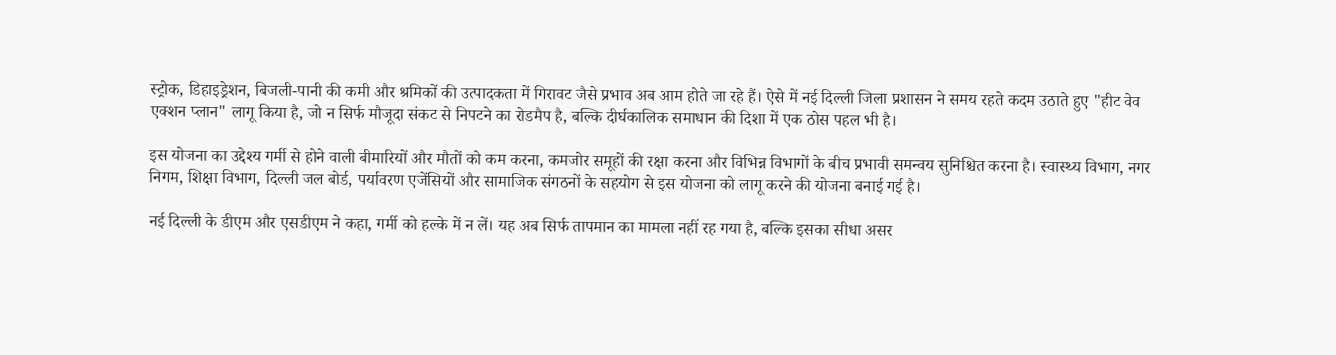स्ट्रोक, डिहाइड्रेशन, बिजली-पानी की कमी और श्रमिकों की उत्पादकता में गिरावट जैसे प्रभाव अब आम होते जा रहे हैं। ऐसे में नई दिल्ली जिला प्रशासन ने समय रहते कदम उठाते हुए "हीट वेव एक्शन प्लान" लागू किया है, जो न सिर्फ मौजूदा संकट से निपटने का रोडमैप है, बल्कि दीर्घकालिक समाधान की दिशा में एक ठोस पहल भी है।

इस योजना का उद्देश्य गर्मी से होने वाली बीमारियों और मौतों को कम करना, कमजोर समूहों की रक्षा करना और विभिन्न विभागों के बीच प्रभावी समन्वय सुनिश्चित करना है। स्वास्थ्य विभाग, नगर निगम, शिक्षा विभाग, दिल्ली जल बोर्ड, पर्यावरण एजेंसियों और सामाजिक संगठनों के सहयोग से इस योजना को लागू करने की योजना बनाई गई है।

नई दिल्ली के डीएम और एसडीएम ने कहा, गर्मी को हल्के में न लें। यह अब सिर्फ तापमान का मामला नहीं रह गया है, बल्कि इसका सीधा असर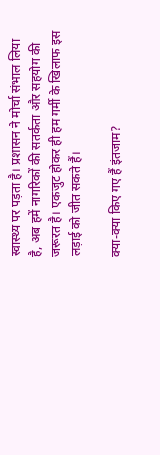स्वास्थ्य पर पड़ता है। प्रशासन ने मोर्चा संभाल लिया है, अब हमें नागरिकों की सतर्कता और सहयोग की जरूरत है। एकजुट होकर ही हम गर्मी के खिलाफ इस लड़ाई को जीत सकते हैं।

क्या-क्या किए गए हैं इंतजाम?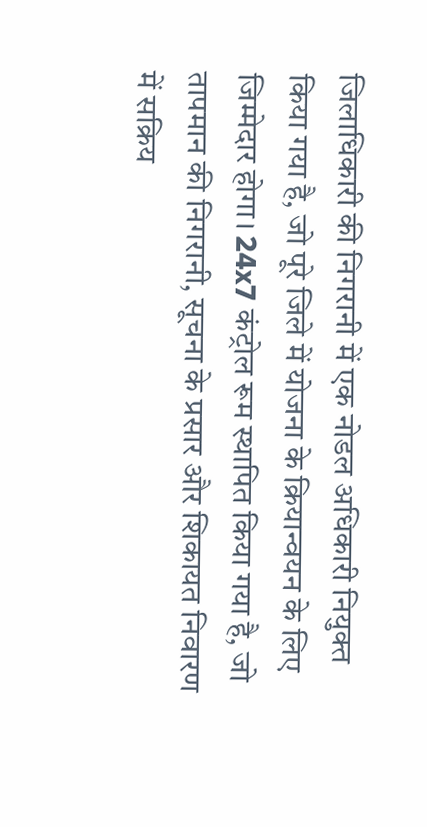जिलाधिकारी की निगरानी में एक नोडल अधिकारी नियुक्त किया गया है, जो पूरे जिले में योजना के क्रियान्वयन के लिए जिम्मेदार होगा। 24x7 कंट्रोल रूम स्थापित किया गया है, जो तापमान की निगरानी, सूचना के प्रसार और शिकायत निवारण में सक्रिय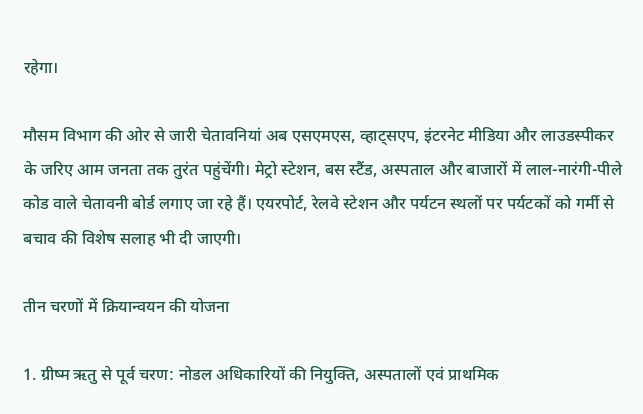रहेगा।

मौसम विभाग की ओर से जारी चेतावनियां अब एसएमएस, व्हाट्सएप, इंटरनेट मीडिया और लाउडस्पीकर के जरिए आम जनता तक तुरंत पहुंचेंगी। मेट्रो स्टेशन, बस स्टैंड, अस्पताल और बाजारों में लाल-नारंगी-पीले कोड वाले चेतावनी बोर्ड लगाए जा रहे हैं। एयरपोर्ट, रेलवे स्टेशन और पर्यटन स्थलों पर पर्यटकों को गर्मी से बचाव की विशेष सलाह भी दी जाएगी।

तीन चरणों में क्रियान्वयन की योजना

1. ग्रीष्म ऋतु से पूर्व चरण: नोडल अधिकारियों की नियुक्ति, अस्पतालों एवं प्राथमिक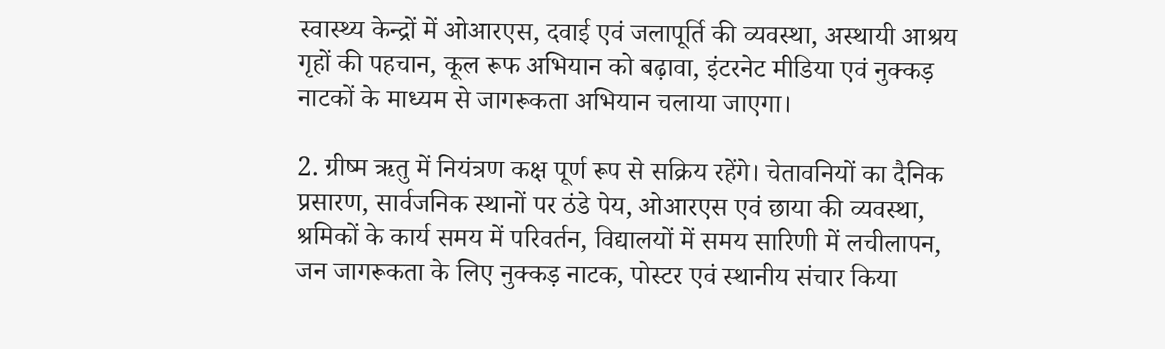स्वास्थ्य केन्द्रों में ओआरएस, दवाई एवं जलापूर्ति की व्यवस्था, अस्थायी आश्रय गृहों की पहचान, कूल रूफ अभियान को बढ़ावा, इंटरनेट मीडिया एवं नुक्कड़ नाटकों के माध्यम से जागरूकता अभियान चलाया जाएगा।

2. ग्रीष्म ऋतु में नियंत्रण कक्ष पूर्ण रूप से सक्रिय रहेंगे। चेतावनियों का दैनिक प्रसारण, सार्वजनिक स्थानों पर ठंडे पेय, ओआरएस एवं छाया की व्यवस्था, श्रमिकों के कार्य समय में परिवर्तन, विद्यालयों में समय सारिणी में लचीलापन, जन जागरूकता के लिए नुक्कड़ नाटक, पोस्टर एवं स्थानीय संचार किया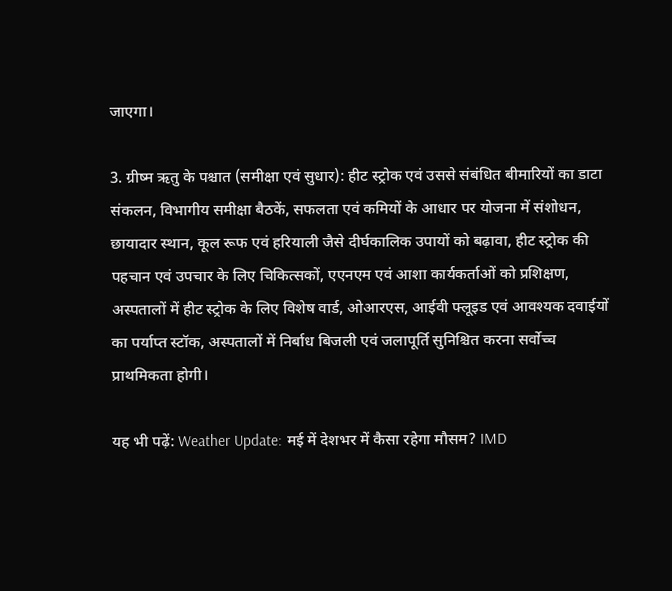जाएगा।

3. ग्रीष्म ऋतु के पश्चात (समीक्षा एवं सुधार): हीट स्ट्रोक एवं उससे संबंधित बीमारियों का डाटा संकलन, विभागीय समीक्षा बैठकें, सफलता एवं कमियों के आधार पर योजना में संशोधन, छायादार स्थान, कूल रूफ एवं हरियाली जैसे दीर्घकालिक उपायों को बढ़ावा, हीट स्ट्रोक की पहचान एवं उपचार के लिए चिकित्सकों, एएनएम एवं आशा कार्यकर्ताओं को प्रशिक्षण, अस्पतालों में हीट स्ट्रोक के लिए विशेष वार्ड, ओआरएस, आईवी फ्लूइड एवं आवश्यक दवाईयों का पर्याप्त स्टॉक, अस्पतालों में निर्बाध बिजली एवं जलापूर्ति सुनिश्चित करना सर्वोच्च प्राथमिकता होगी।

यह भी पढ़ें: Weather Update: मई में देशभर में कैसा रहेगा मौसम? IMD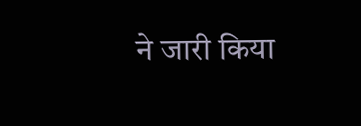ने जारी किया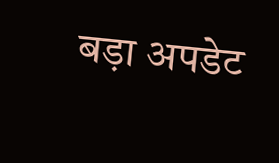बड़ा अपडेट